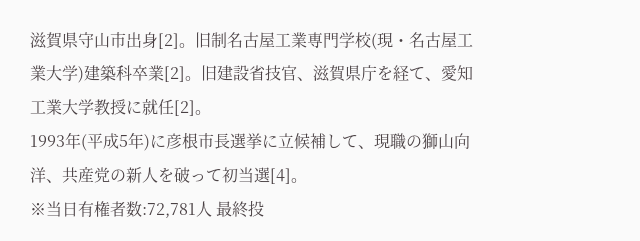滋賀県守山市出身[2]。旧制名古屋工業専門学校(現・名古屋工業大学)建築科卒業[2]。旧建設省技官、滋賀県庁を経て、愛知工業大学教授に就任[2]。
1993年(平成5年)に彦根市長選挙に立候補して、現職の獅山向洋、共産党の新人を破って初当選[4]。
※当日有権者数:72,781人 最終投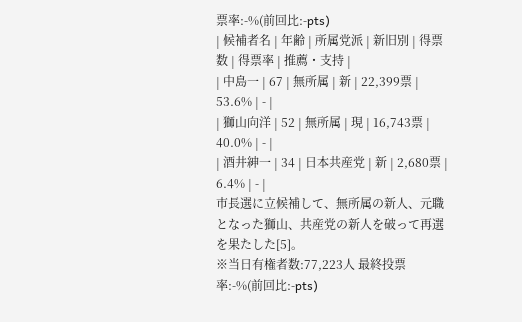票率:-%(前回比:-pts)
| 候補者名 | 年齢 | 所属党派 | 新旧別 | 得票数 | 得票率 | 推薦・支持 |
| 中島一 | 67 | 無所属 | 新 | 22,399票 | 53.6% | - |
| 獅山向洋 | 52 | 無所属 | 現 | 16,743票 | 40.0% | - |
| 酒井紳一 | 34 | 日本共産党 | 新 | 2,680票 | 6.4% | - |
市長選に立候補して、無所属の新人、元職となった獅山、共産党の新人を破って再選を果たした[5]。
※当日有権者数:77,223人 最終投票率:-%(前回比:-pts)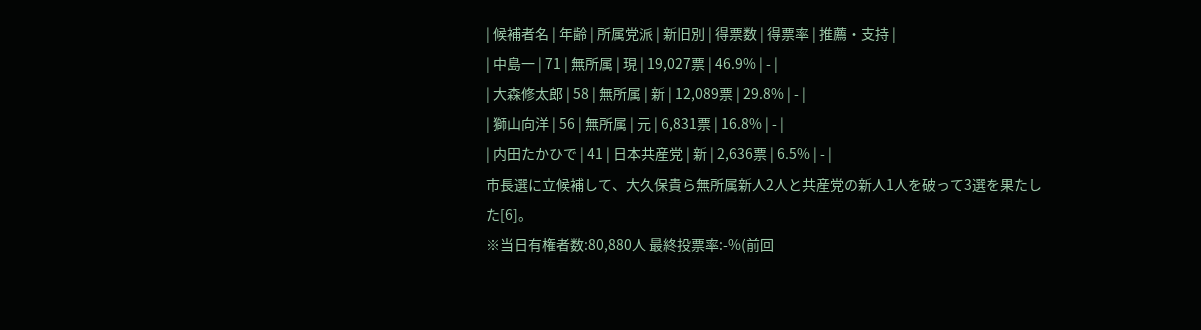| 候補者名 | 年齢 | 所属党派 | 新旧別 | 得票数 | 得票率 | 推薦・支持 |
| 中島一 | 71 | 無所属 | 現 | 19,027票 | 46.9% | - |
| 大森修太郎 | 58 | 無所属 | 新 | 12,089票 | 29.8% | - |
| 獅山向洋 | 56 | 無所属 | 元 | 6,831票 | 16.8% | - |
| 内田たかひで | 41 | 日本共産党 | 新 | 2,636票 | 6.5% | - |
市長選に立候補して、大久保貴ら無所属新人2人と共産党の新人1人を破って3選を果たした[6]。
※当日有権者数:80,880人 最終投票率:-%(前回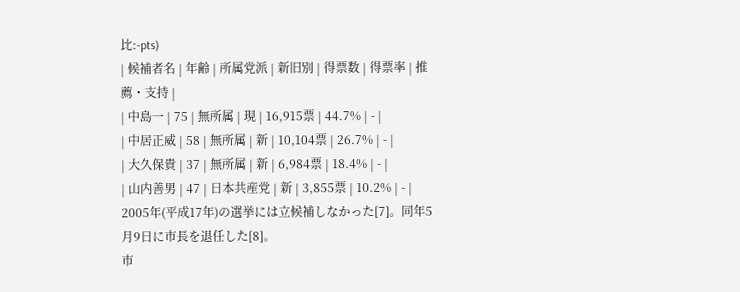比:-pts)
| 候補者名 | 年齢 | 所属党派 | 新旧別 | 得票数 | 得票率 | 推薦・支持 |
| 中島一 | 75 | 無所属 | 現 | 16,915票 | 44.7% | - |
| 中居正威 | 58 | 無所属 | 新 | 10,104票 | 26.7% | - |
| 大久保貴 | 37 | 無所属 | 新 | 6,984票 | 18.4% | - |
| 山内善男 | 47 | 日本共産党 | 新 | 3,855票 | 10.2% | - |
2005年(平成17年)の選挙には立候補しなかった[7]。同年5月9日に市長を退任した[8]。
市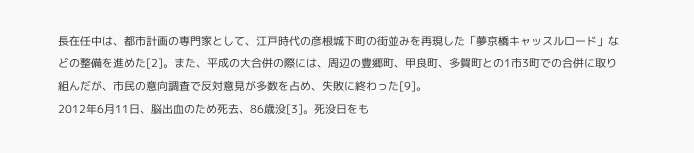長在任中は、都市計画の専門家として、江戸時代の彦根城下町の街並みを再現した「夢京橋キャッスルロード」などの整備を進めた[2]。また、平成の大合併の際には、周辺の豊郷町、甲良町、多賀町との1市3町での合併に取り組んだが、市民の意向調査で反対意見が多数を占め、失敗に終わった[9]。
2012年6月11日、脳出血のため死去、86歳没[3]。死没日をも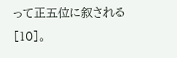って正五位に叙される[10]。